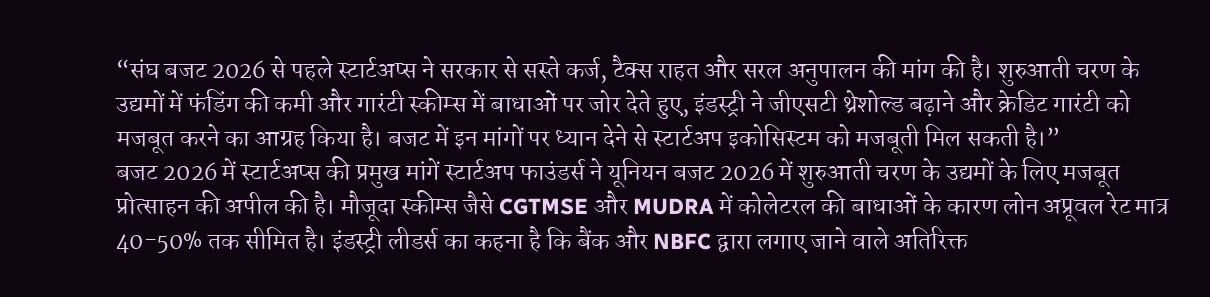“संघ बजट 2026 से पहले स्टार्टअप्स ने सरकार से सस्ते कर्ज, टैक्स राहत और सरल अनुपालन की मांग की है। शुरुआती चरण के उद्यमों में फंडिंग की कमी और गारंटी स्कीम्स में बाधाओं पर जोर देते हुए, इंडस्ट्री ने जीएसटी थ्रेशोल्ड बढ़ाने और क्रेडिट गारंटी को मजबूत करने का आग्रह किया है। बजट में इन मांगों पर ध्यान देने से स्टार्टअप इकोसिस्टम को मजबूती मिल सकती है।”
बजट 2026 में स्टार्टअप्स की प्रमुख मांगें स्टार्टअप फाउंडर्स ने यूनियन बजट 2026 में शुरुआती चरण के उद्यमों के लिए मजबूत प्रोत्साहन की अपील की है। मौजूदा स्कीम्स जैसे CGTMSE और MUDRA में कोलेटरल की बाधाओं के कारण लोन अप्रूवल रेट मात्र 40-50% तक सीमित है। इंडस्ट्री लीडर्स का कहना है कि बैंक और NBFC द्वारा लगाए जाने वाले अतिरिक्त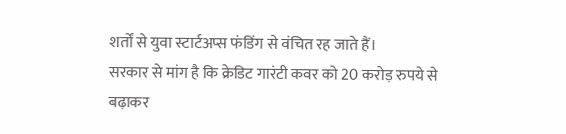शर्तों से युवा स्टार्टअप्स फंडिंग से वंचित रह जाते हैं।
सरकार से मांग है कि क्रेडिट गारंटी कवर को 20 करोड़ रुपये से बढ़ाकर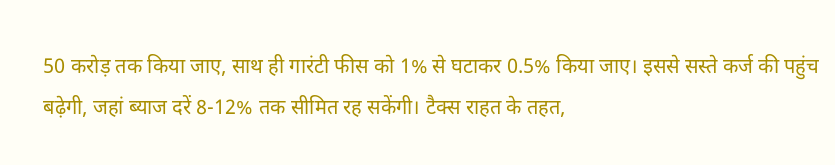50 करोड़ तक किया जाए, साथ ही गारंटी फीस को 1% से घटाकर 0.5% किया जाए। इससे सस्ते कर्ज की पहुंच बढ़ेगी, जहां ब्याज दरें 8-12% तक सीमित रह सकेंगी। टैक्स राहत के तहत,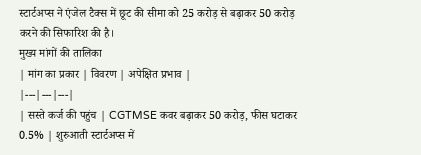स्टार्टअप्स ने एंजेल टैक्स में छूट की सीमा को 25 करोड़ से बढ़ाकर 50 करोड़ करने की सिफारिश की है।
मुख्य मांगों की तालिका
| मांग का प्रकार | विवरण | अपेक्षित प्रभाव |
|---|---|---|
| सस्ते कर्ज की पहुंच | CGTMSE कवर बढ़ाकर 50 करोड़, फीस घटाकर 0.5% | शुरुआती स्टार्टअप्स में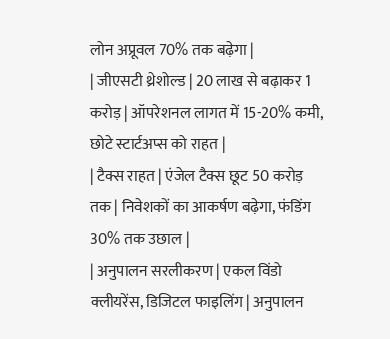लोन अप्रूवल 70% तक बढ़ेगा |
| जीएसटी थ्रेशोल्ड | 20 लाख से बढ़ाकर 1 करोड़ | ऑपरेशनल लागत में 15-20% कमी, छोटे स्टार्टअप्स को राहत |
| टैक्स राहत | एंजेल टैक्स छूट 50 करोड़ तक | निवेशकों का आकर्षण बढ़ेगा, फंडिंग 30% तक उछाल |
| अनुपालन सरलीकरण | एकल विंडो क्लीयरेंस, डिजिटल फाइलिंग | अनुपालन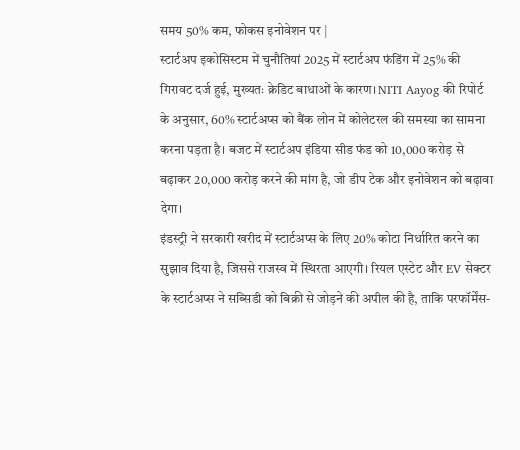समय 50% कम, फोकस इनोवेशन पर |
स्टार्टअप इकोसिस्टम में चुनौतियां 2025 में स्टार्टअप फंडिंग में 25% की गिरावट दर्ज हुई, मुख्यतः क्रेडिट बाधाओं के कारण। NITI Aayog की रिपोर्ट के अनुसार, 60% स्टार्टअप्स को बैंक लोन में कोलेटरल की समस्या का सामना करना पड़ता है। बजट में स्टार्टअप इंडिया सीड फंड को 10,000 करोड़ से बढ़ाकर 20,000 करोड़ करने की मांग है, जो डीप टेक और इनोवेशन को बढ़ावा देगा।
इंडस्ट्री ने सरकारी खरीद में स्टार्टअप्स के लिए 20% कोटा निर्धारित करने का सुझाव दिया है, जिससे राजस्व में स्थिरता आएगी। रियल एस्टेट और EV सेक्टर के स्टार्टअप्स ने सब्सिडी को बिक्री से जोड़ने की अपील की है, ताकि परफॉर्मेंस-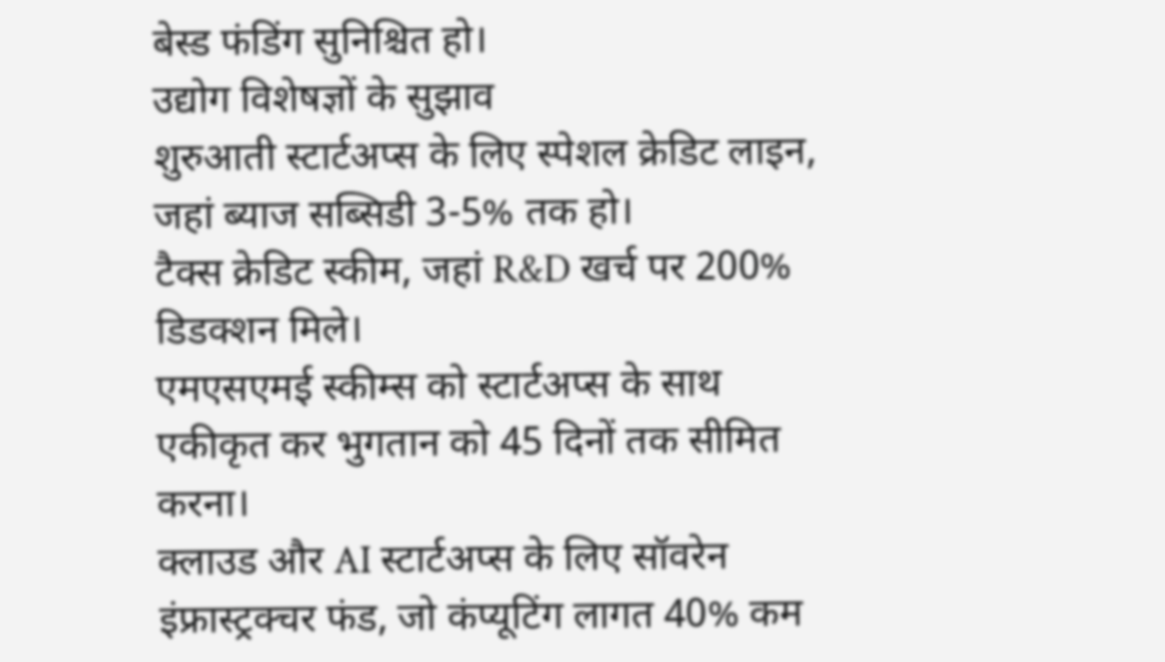बेस्ड फंडिंग सुनिश्चित हो।
उद्योग विशेषज्ञों के सुझाव
शुरुआती स्टार्टअप्स के लिए स्पेशल क्रेडिट लाइन, जहां ब्याज सब्सिडी 3-5% तक हो।
टैक्स क्रेडिट स्कीम, जहां R&D खर्च पर 200% डिडक्शन मिले।
एमएसएमई स्कीम्स को स्टार्टअप्स के साथ एकीकृत कर भुगतान को 45 दिनों तक सीमित करना।
क्लाउड और AI स्टार्टअप्स के लिए सॉवरेन इंफ्रास्ट्रक्चर फंड, जो कंप्यूटिंग लागत 40% कम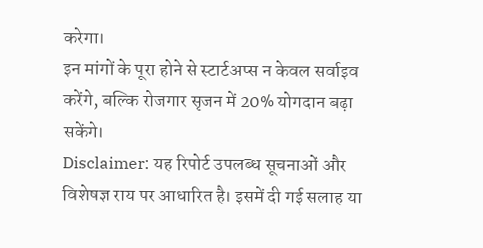करेगा।
इन मांगों के पूरा होने से स्टार्टअप्स न केवल सर्वाइव करेंगे, बल्कि रोजगार सृजन में 20% योगदान बढ़ा सकेंगे।
Disclaimer: यह रिपोर्ट उपलब्ध सूचनाओं और विशेषज्ञ राय पर आधारित है। इसमें दी गई सलाह या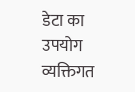डेटा का उपयोग व्यक्तिगत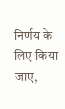निर्णय के लिए किया जाए,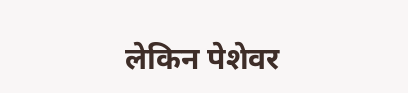लेकिन पेशेवर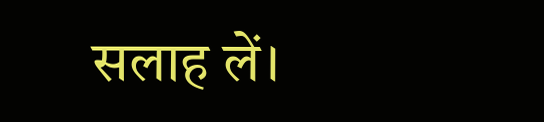सलाह लें।